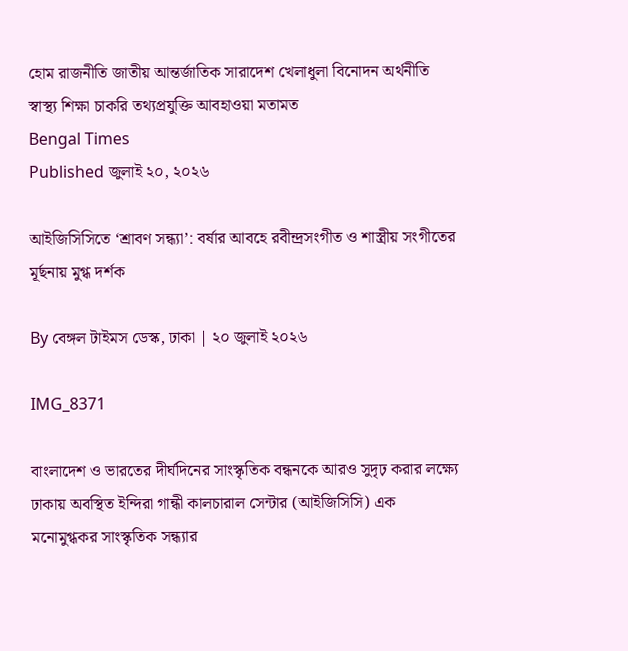হোম রাজনীতি জাতীয় আন্তর্জাতিক সারাদেশ খেলাধুলা বিনোদন অর্থনীতি স্বাস্থ্য শিক্ষা চাকরি তথ্যপ্রযুক্তি আবহাওয়া মতামত
Bengal Times
Published জুলাই ২০, ২০২৬

আইজিসিসিতে ‘শ্রাবণ সন্ধ্যা’: বর্ষার আবহে রবীন্দ্রসংগীত ও শাস্ত্রীয় সংগীতের মূর্ছনায় মুগ্ধ দর্শক

By বেঙ্গল টাইমস ডেস্ক, ঢাকা | ২০ জুলাই ২০২৬

IMG_8371

বাংলাদেশ ও ভারতের দীর্ঘদিনের সাংস্কৃতিক বন্ধনকে আরও সুদৃঢ় করার লক্ষ্যে ঢাকায় অবস্থিত ইন্দিরা গান্ধী কালচারাল সেন্টার (আইজিসিসি) এক মনোমুগ্ধকর সাংস্কৃতিক সন্ধ্যার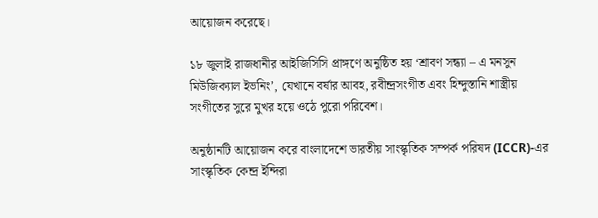আয়োজন করেছে।

১৮ জুলাই রাজধানীর আইজিসিসি প্রাঙ্গণে অনুষ্ঠিত হয় ‘শ্রাবণ সন্ধ্যা – এ মনসুন মিউজিক্যাল ইভনিং’, যেখানে বর্ষার আবহ, রবীন্দ্রসংগীত এবং হিন্দুস্তানি শাস্ত্রীয় সংগীতের সুরে মুখর হয়ে ওঠে পুরো পরিবেশ।

অনুষ্ঠানটি আয়োজন করে বাংলাদেশে ভারতীয় সাংস্কৃতিক সম্পর্ক পরিষদ (ICCR)-এর সাংস্কৃতিক কেন্দ্র ইন্দিরা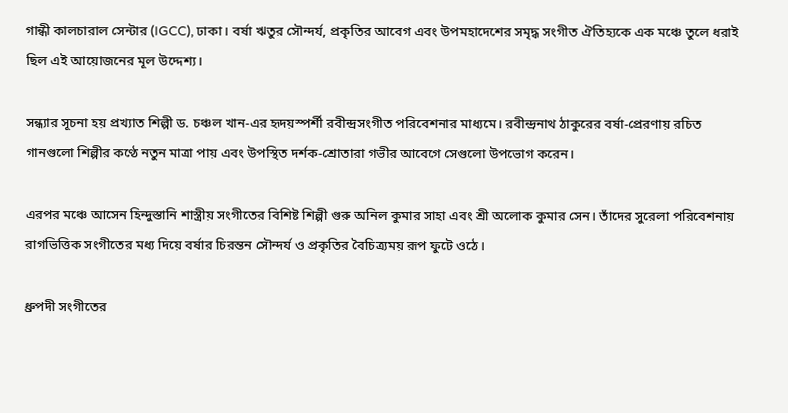গান্ধী কালচারাল সেন্টার (IGCC), ঢাকা। বর্ষা ঋতুর সৌন্দর্য, প্রকৃতির আবেগ এবং উপমহাদেশের সমৃদ্ধ সংগীত ঐতিহ্যকে এক মঞ্চে তুলে ধরাই ছিল এই আয়োজনের মূল উদ্দেশ্য।

সন্ধ্যার সূচনা হয় প্রখ্যাত শিল্পী ড. চঞ্চল খান-এর হৃদয়স্পর্শী রবীন্দ্রসংগীত পরিবেশনার মাধ্যমে। রবীন্দ্রনাথ ঠাকুরের বর্ষা-প্রেরণায় রচিত গানগুলো শিল্পীর কণ্ঠে নতুন মাত্রা পায় এবং উপস্থিত দর্শক-শ্রোতারা গভীর আবেগে সেগুলো উপভোগ করেন।

এরপর মঞ্চে আসেন হিন্দুস্তানি শাস্ত্রীয় সংগীতের বিশিষ্ট শিল্পী গুরু অনিল কুমার সাহা এবং শ্রী অলোক কুমার সেন। তাঁদের সুরেলা পরিবেশনায় রাগভিত্তিক সংগীতের মধ্য দিয়ে বর্ষার চিরন্তন সৌন্দর্য ও প্রকৃতির বৈচিত্র্যময় রূপ ফুটে ওঠে।

ধ্রুপদী সংগীতের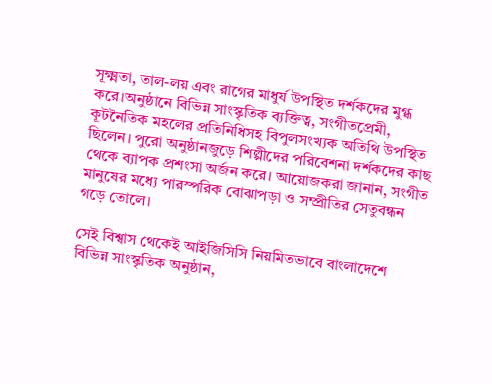সূক্ষ্মতা, তাল-লয় এবং রাগের মাধুর্য উপস্থিত দর্শকদের মুগ্ধ করে।অনুষ্ঠানে বিভিন্ন সাংস্কৃতিক ব্যক্তিত্ব, সংগীতপ্রেমী, কূটনৈতিক মহলের প্রতিনিধিসহ বিপুলসংখ্যক অতিথি উপস্থিত ছিলেন। পুরো অনুষ্ঠানজুড়ে শিল্পীদের পরিবেশনা দর্শকদের কাছ থেকে ব্যাপক প্রশংসা অর্জন করে। আয়োজকরা জানান, সংগীত মানুষের মধ্যে পারস্পরিক বোঝাপড়া ও সম্প্রীতির সেতুবন্ধন গড়ে তোলে।

সেই বিশ্বাস থেকেই আইজিসিসি নিয়মিতভাবে বাংলাদেশে বিভিন্ন সাংস্কৃতিক অনুষ্ঠান,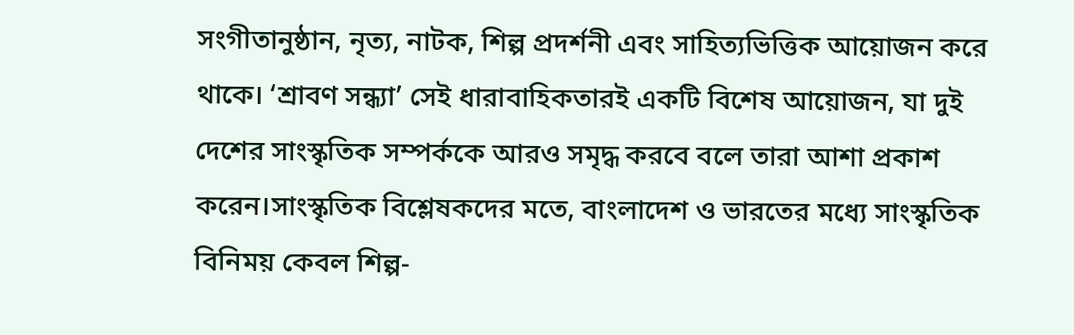সংগীতানুষ্ঠান, নৃত্য, নাটক, শিল্প প্রদর্শনী এবং সাহিত্যভিত্তিক আয়োজন করে থাকে। ‘শ্রাবণ সন্ধ্যা’ সেই ধারাবাহিকতারই একটি বিশেষ আয়োজন, যা দুই দেশের সাংস্কৃতিক সম্পর্ককে আরও সমৃদ্ধ করবে বলে তারা আশা প্রকাশ করেন।সাংস্কৃতিক বিশ্লেষকদের মতে, বাংলাদেশ ও ভারতের মধ্যে সাংস্কৃতিক বিনিময় কেবল শিল্প-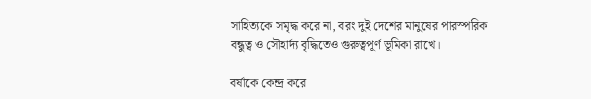সাহিত্যকে সমৃদ্ধ করে না, বরং দুই দেশের মানুষের পারস্পরিক বন্ধুত্ব ও সৌহার্দ্য বৃদ্ধিতেও গুরুত্বপূর্ণ ভূমিকা রাখে।

বর্ষাকে কেন্দ্র করে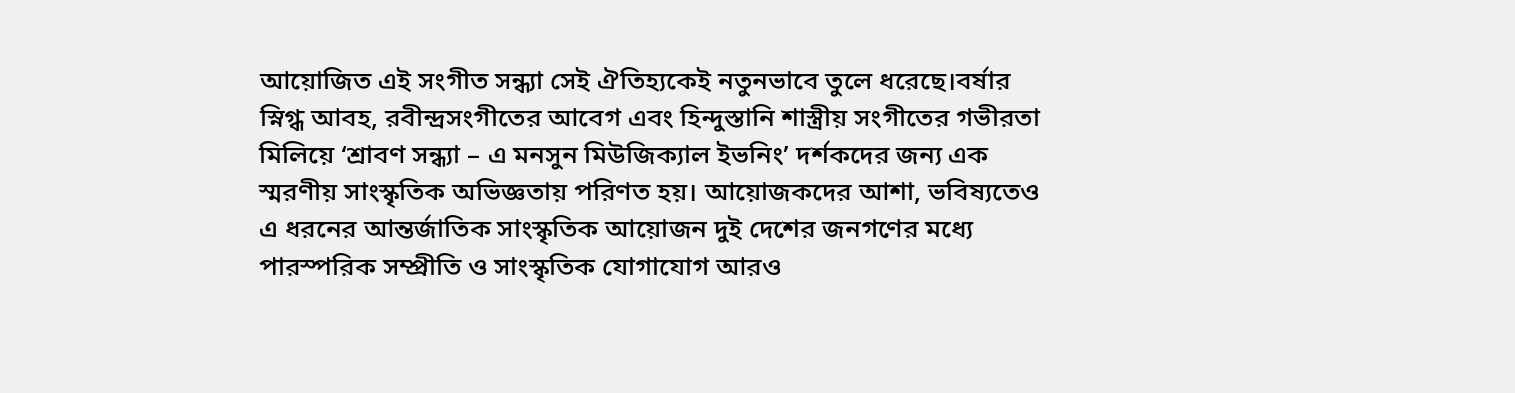আয়োজিত এই সংগীত সন্ধ্যা সেই ঐতিহ্যকেই নতুনভাবে তুলে ধরেছে।বর্ষার স্নিগ্ধ আবহ, রবীন্দ্রসংগীতের আবেগ এবং হিন্দুস্তানি শাস্ত্রীয় সংগীতের গভীরতা মিলিয়ে ‘শ্রাবণ সন্ধ্যা – এ মনসুন মিউজিক্যাল ইভনিং’ দর্শকদের জন্য এক স্মরণীয় সাংস্কৃতিক অভিজ্ঞতায় পরিণত হয়। আয়োজকদের আশা, ভবিষ্যতেও এ ধরনের আন্তর্জাতিক সাংস্কৃতিক আয়োজন দুই দেশের জনগণের মধ্যে পারস্পরিক সম্প্রীতি ও সাংস্কৃতিক যোগাযোগ আরও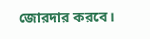জোরদার করবে।